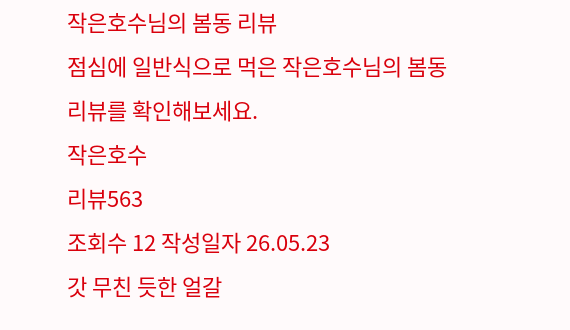작은호수님의 봄동 리뷰
점심에 일반식으로 먹은 작은호수님의 봄동 리뷰를 확인해보세요.
작은호수
리뷰563
조회수 12 작성일자 26.05.23
갓 무친 듯한 얼갈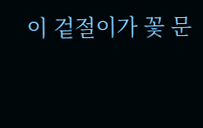이 겉절이가 꽃 문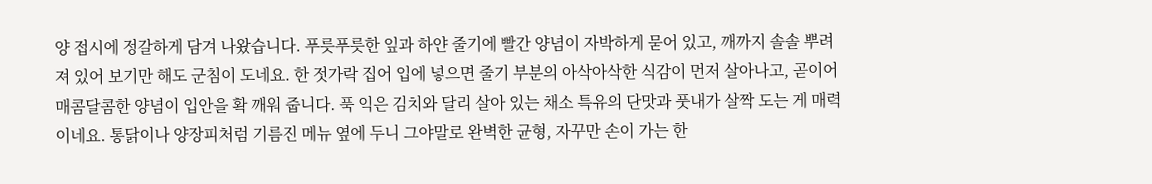양 접시에 정갈하게 담겨 나왔습니다. 푸릇푸릇한 잎과 하얀 줄기에 빨간 양념이 자박하게 묻어 있고, 깨까지 솔솔 뿌려져 있어 보기만 해도 군침이 도네요. 한 젓가락 집어 입에 넣으면 줄기 부분의 아삭아삭한 식감이 먼저 살아나고, 곧이어 매콤달콤한 양념이 입안을 확 깨워 줍니다. 푹 익은 김치와 달리 살아 있는 채소 특유의 단맛과 풋내가 살짝 도는 게 매력이네요. 통닭이나 양장피처럼 기름진 메뉴 옆에 두니 그야말로 완벽한 균형, 자꾸만 손이 가는 한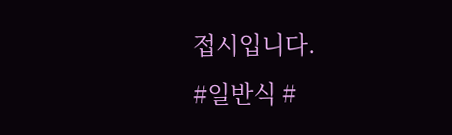접시입니다.
#일반식 #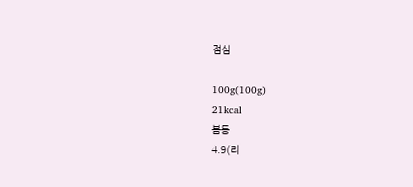점심

100g(100g)
21kcal
봄동
4.9(리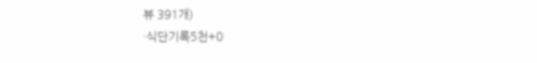뷰 391개)
·식단기록5천+0